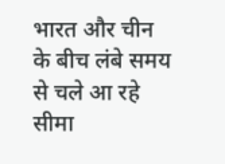भारत और चीन के बीच लंबे समय से चले आ रहे सीमा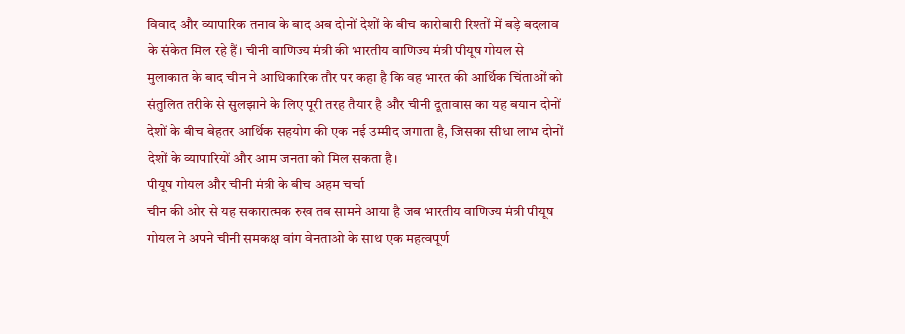विवाद और व्यापारिक तनाव के बाद अब दोनों देशों के बीच कारोबारी रिश्तों में बड़े बदलाव के संकेत मिल रहे हैं। चीनी वाणिज्य मंत्री की भारतीय वाणिज्य मंत्री पीयूष गोयल से मुलाकात के बाद चीन ने आधिकारिक तौर पर कहा है कि वह भारत की आर्थिक चिंताओं को संतुलित तरीके से सुलझाने के लिए पूरी तरह तैयार है और चीनी दूतावास का यह बयान दोनों देशों के बीच बेहतर आर्थिक सहयोग की एक नई उम्मीद जगाता है, जिसका सीधा लाभ दोनों देशों के व्यापारियों और आम जनता को मिल सकता है।
पीयूष गोयल और चीनी मंत्री के बीच अहम चर्चा
चीन की ओर से यह सकारात्मक रुख तब सामने आया है जब भारतीय वाणिज्य मंत्री पीयूष गोयल ने अपने चीनी समकक्ष वांग वेनताओ के साथ एक महत्वपूर्ण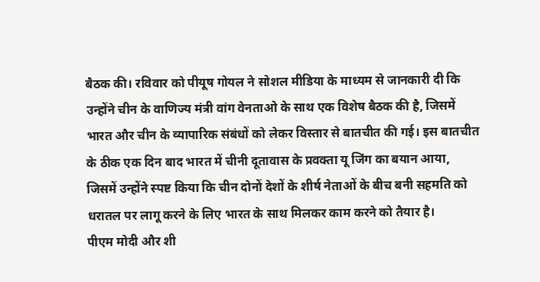बैठक की। रविवार को पीयूष गोयल ने सोशल मीडिया के माध्यम से जानकारी दी कि उन्होंने चीन के वाणिज्य मंत्री वांग वेनताओ के साथ एक विशेष बैठक की है, जिसमें भारत और चीन के व्यापारिक संबंधों को लेकर विस्तार से बातचीत की गई। इस बातचीत के ठीक एक दिन बाद भारत में चीनी दूतावास के प्रवक्ता यू जिंग का बयान आया, जिसमें उन्होंने स्पष्ट किया कि चीन दोनों देशों के शीर्ष नेताओं के बीच बनी सहमति को धरातल पर लागू करने के लिए भारत के साथ मिलकर काम करने को तैयार है।
पीएम मोदी और शी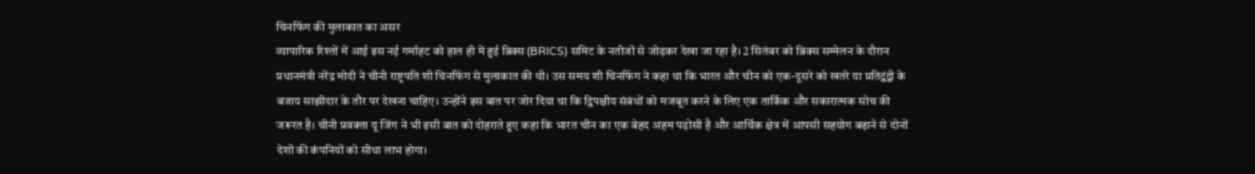चिनफिंग की मुलाकात का असर
व्यापारिक रिश्तों में आई इस नई गर्माहट को हाल ही में हुई ब्रिक्स (BRICS) समिट के नतीजों से जोड़कर देखा जा रहा है। 2 सितंबर को ब्रिक्स सम्मेलन के दौरान प्रधानमंत्री नरेंद्र मोदी ने चीनी राष्ट्रपति शी चिनफिंग से मुलाकात की थी। उस समय शी चिनफिंग ने कहा था कि भारत और चीन को एक-दूसरे को खतरे या प्रतिद्वंद्वी के बजाय साझीदार के तौर पर देखना चाहिए। उन्होंने इस बात पर जोर दिया था कि द्विपक्षीय संबंधों को मजबूत करने के लिए एक तार्किक और सकारात्मक सोच की जरूरत है। चीनी प्रवक्ता यू जिंग ने भी इसी बात को दोहराते हुए कहा कि भारत चीन का एक बेहद अहम पड़ोसी है और आर्थिक क्षेत्र में आपसी सहयोग बढ़ाने से दोनों देशों की कंपनियों को सीधा लाभ होगा।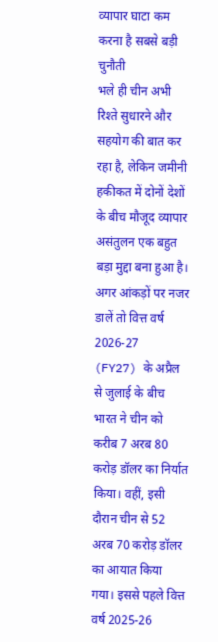व्यापार घाटा कम करना है सबसे बड़ी चुनौती
भले ही चीन अभी रिश्ते सुधारने और सहयोग की बात कर रहा है, लेकिन जमीनी हकीकत में दोनों देशों के बीच मौजूद व्यापार असंतुलन एक बहुत बड़ा मुद्दा बना हुआ है। अगर आंकड़ों पर नजर डालें तो वित्त वर्ष 2026-27 (FY27) के अप्रैल से जुलाई के बीच भारत ने चीन को करीब 7 अरब 80 करोड़ डॉलर का निर्यात किया। वहीं, इसी दौरान चीन से 52 अरब 70 करोड़ डॉलर का आयात किया गया। इससे पहले वित्त वर्ष 2025-26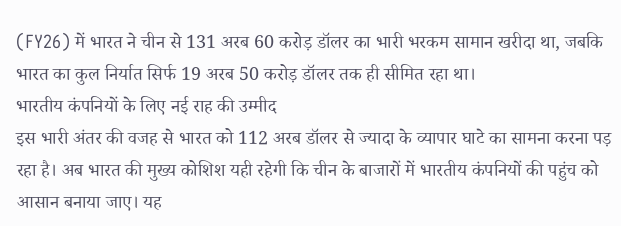(FY26) में भारत ने चीन से 131 अरब 60 करोड़ डॉलर का भारी भरकम सामान खरीदा था, जबकि भारत का कुल निर्यात सिर्फ 19 अरब 50 करोड़ डॉलर तक ही सीमित रहा था।
भारतीय कंपनियों के लिए नई राह की उम्मीद
इस भारी अंतर की वजह से भारत को 112 अरब डॉलर से ज्यादा के व्यापार घाटे का सामना करना पड़ रहा है। अब भारत की मुख्य कोशिश यही रहेगी कि चीन के बाजारों में भारतीय कंपनियों की पहुंच को आसान बनाया जाए। यह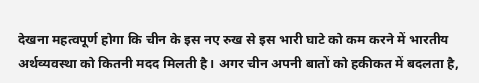देखना महत्वपूर्ण होगा कि चीन के इस नए रुख से इस भारी घाटे को कम करने में भारतीय अर्थव्यवस्था को कितनी मदद मिलती है। अगर चीन अपनी बातों को हकीकत में बदलता है,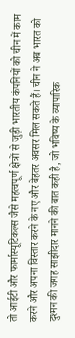तो आईटी और फार्मास्यूटिकल्स जैसे महत्वपूर्ण क्षेत्रों से जुड़ी भारतीय कंपनियों को चीन में काम करने और अपना विस्तार करने के नए और बेहतर अवसर मिल सकते हैं। चीन ने अब भारत को दुश्मन की जगह साझीदार मानने की बात कही है, जो भविष्य के व्यापारिक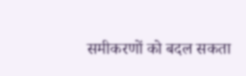समीकरणों को बदल सकता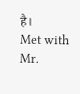है।
Met with Mr.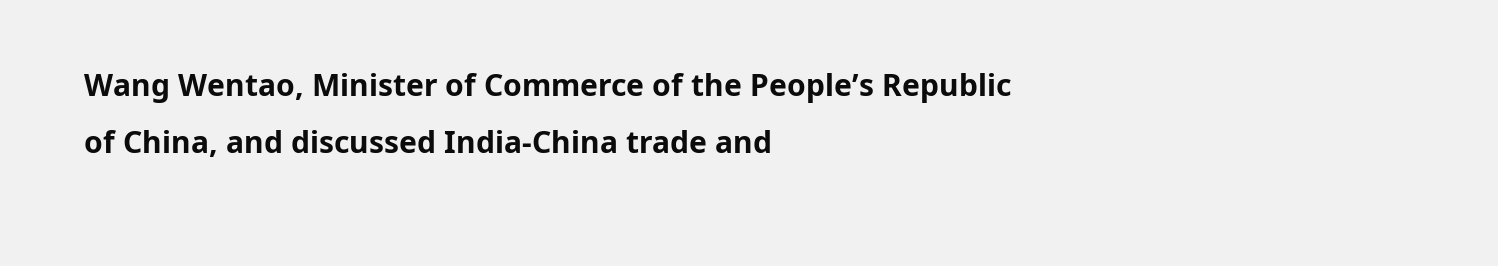Wang Wentao, Minister of Commerce of the People’s Republic of China, and discussed India-China trade and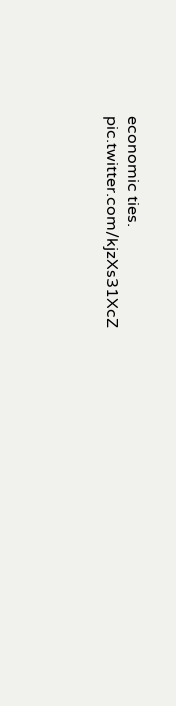economic ties. pic.twitter.com/kjzXs31XcZ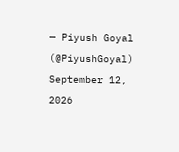— Piyush Goyal (@PiyushGoyal) September 12, 2026